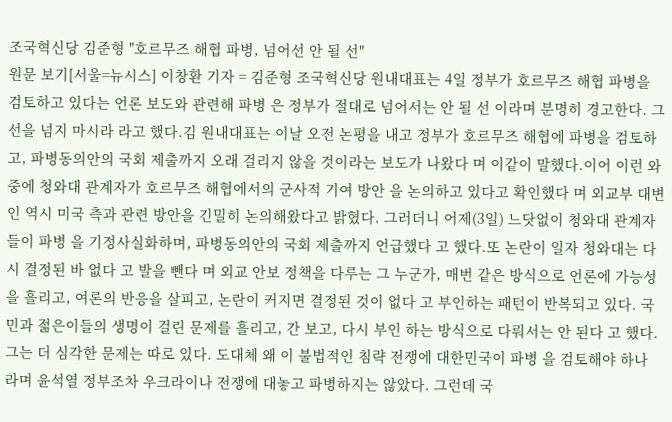조국혁신당 김준형 "호르무즈 해협 파병, 넘어선 안 될 선"
원문 보기[서울=뉴시스] 이창환 기자 = 김준형 조국혁신당 원내대표는 4일 정부가 호르무즈 해협 파병을 검토하고 있다는 언론 보도와 관련해 파병 은 정부가 절대로 넘어서는 안 될 선 이라며 분명히 경고한다. 그 선을 넘지 마시라 라고 했다.김 원내대표는 이날 오전 논평을 내고 정부가 호르무즈 해협에 파병을 검토하고, 파병동의안의 국회 제출까지 오래 걸리지 않을 것이라는 보도가 나왔다 며 이같이 말했다.이어 이런 와중에 청와대 관계자가 호르무즈 해협에서의 군사적 기여 방안 을 논의하고 있다고 확인했다 며 외교부 대변인 역시 미국 측과 관련 방안을 긴밀히 논의해왔다고 밝혔다. 그러더니 어제(3일) 느닷없이 청와대 관계자들이 파병 을 기정사실화하며, 파병동의안의 국회 제출까지 언급했다 고 했다.또 논란이 일자 청와대는 다시 결정된 바 없다 고 발을 뺀다 며 외교 안보 정책을 다루는 그 누군가, 매번 같은 방식으로 언론에 가능성을 흘리고, 여론의 반응을 살피고, 논란이 커지면 결정된 것이 없다 고 부인하는 패턴이 반복되고 있다. 국민과 젊은이들의 생명이 걸린 문제를 흘리고, 간 보고, 다시 부인 하는 방식으로 다뤄서는 안 된다 고 했다.그는 더 심각한 문제는 따로 있다. 도대체 왜 이 불법적인 침략 전쟁에 대한민국이 파병 을 검토해야 하나 라며 윤석열 정부조차 우크라이나 전쟁에 대놓고 파병하지는 않았다. 그런데 국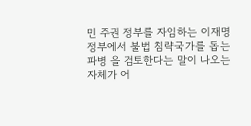민 주권 정부를 자임하는 이재명 정부에서 불법 침략국가를 돕는 파병 을 검토한다는 말이 나오는 자체가 어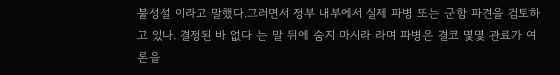불성설 이라고 말했다.그러면서 정부 내부에서 실제 파병 또는 군함 파견을 검토하고 있나. 결정된 바 없다 는 말 뒤에 숨지 마시라 라며 파병은 결코 몇몇 관료가 여론을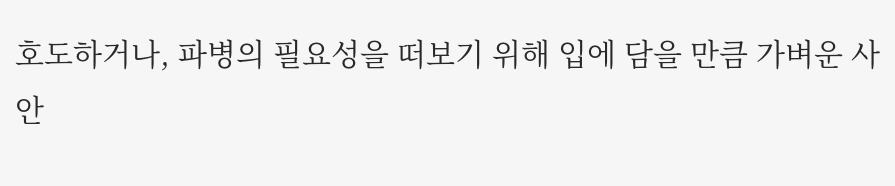호도하거나, 파병의 필요성을 떠보기 위해 입에 담을 만큼 가벼운 사안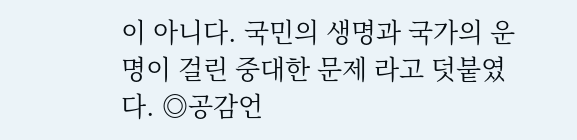이 아니다. 국민의 생명과 국가의 운명이 걸린 중대한 문제 라고 덧붙였다. ◎공감언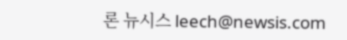론 뉴시스 leech@newsis.com